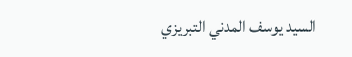السيد يوسف المدني التبريزي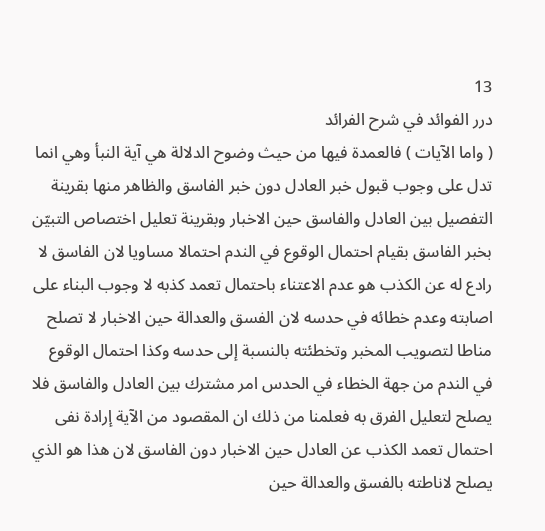13
درر الفوائد في شرح الفرائد
( واما الآيات ) فالعمدة فيها من حيث وضوح الدلالة هي آية النبأ وهي انما تدل على وجوب قبول خبر العادل دون خبر الفاسق والظاهر منها بقرينة التفصيل بين العادل والفاسق حين الاخبار وبقرينة تعليل اختصاص التبيّن بخبر الفاسق بقيام احتمال الوقوع في الندم احتمالا مساويا لان الفاسق لا رادع له عن الكذب هو عدم الاعتناء باحتمال تعمد كذبه لا وجوب البناء على اصابته وعدم خطائه في حدسه لان الفسق والعدالة حين الاخبار لا تصلح مناطا لتصويب المخبر وتخطئته بالنسبة إلى حدسه وكذا احتمال الوقوع في الندم من جهة الخطاء في الحدس امر مشترك بين العادل والفاسق فلا يصلح لتعليل الفرق به فعلمنا من ذلك ان المقصود من الآية إرادة نفى احتمال تعمد الكذب عن العادل حين الاخبار دون الفاسق لان هذا هو الذي يصلح لاناطته بالفسق والعدالة حين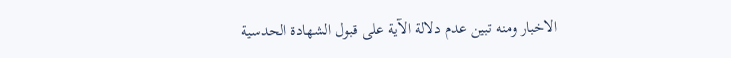الاخبار ومنه تبين عدم دلالة الآية على قبول الشهادة الحدسية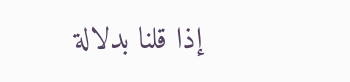إذا قلنا بدلالة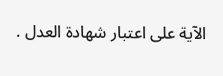الآية على اعتبار شهادة العدل .